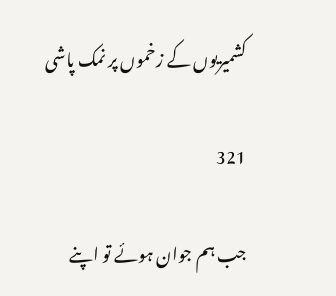کشمیریوں کے زخموں پر نمک پاشی

321

جب ہم جوان ہوئے تو اپنے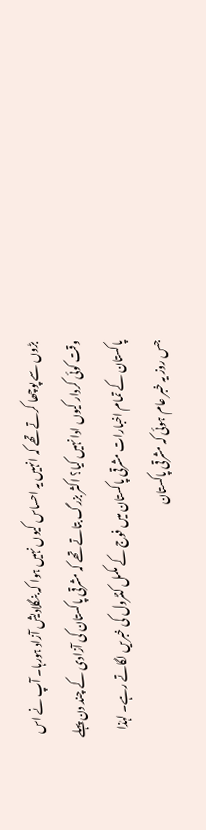بڑوں سے پوچھا کرتے تھے کہ انہیں یہ احساس کیوں نہیں ہوا کہ بنگلادیش آزاد ہورہا۔ آپ نے اس وقت کوئی کردار کیوں ادا نہیں کیا؟ اکثر بزرگ بتاتے تھے کہ مشرقی پاکستان کی آزادی کے چند دن پہلے پاکستان کے تمام اخبارات مشرقی پاکستان میں فوج کے مکمل کنٹرول کی خبریں لگاتے رہے۔ لہٰذا جس روز یہ خبر عام ہوئی کہ مشرقی پاکستان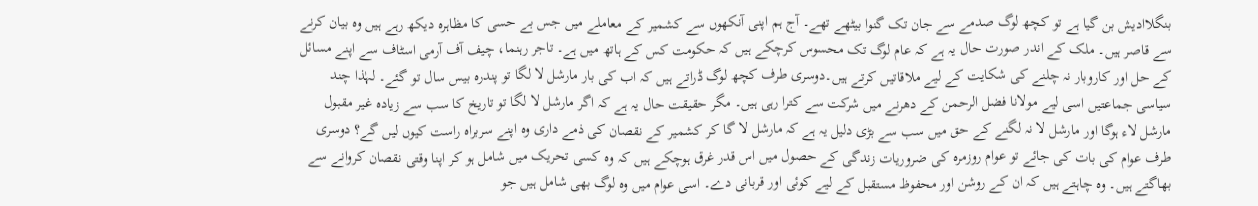بنگلاادیش بن گیا ہے تو کچھ لوگ صدمے سے جان تک گنوا بیٹھے تھے۔ آج ہم اپنی آنکھوں سے کشمیر کے معاملے میں جس بے حسی کا مظاہرہ دیکھ رہے ہیں وہ بیان کرنے سے قاصر ہیں۔ ملک کے اندر صورت حال یہ ہے کہ عام لوگ تک محسوس کرچکے ہیں کہ حکومت کس کے ہاتھ میں ہے۔ تاجر رہنما، چیف آف آرمی اسٹاف سے اپنے مسائل کے حل اور کاروبار نہ چلنے کی شکایت کے لیے ملاقاتیں کرتے ہیں۔دوسری طرف کچھ لوگ ڈراتے ہیں کہ اب کی بار مارشل لا لگا تو پندرہ بیس سال تو گئے۔ لہٰذا چند سیاسی جماعتیں اسی لیے مولانا فضل الرحمن کے دھرنے میں شرکت سے کترا رہی ہیں۔ مگر حقیقت حال یہ ہے کہ اگر مارشل لا لگا تو تاریخ کا سب سے زیادہ غیر مقبول مارشل لاء ہوگا اور مارشل لا نہ لگنے کے حق میں سب سے بڑی دلیل یہ ہے کہ مارشل لا گا کر کشمیر کے نقصان کی ذمے داری وہ اپنے سربراہ راست کیوں لیں گے؟ دوسری طرف عوام کی بات کی جائے تو عوام روزمرہ کی ضروریات زندگی کے حصول میں اس قدر غرق ہوچکے ہیں کہ وہ کسی تحریک میں شامل ہو کر اپنا وقتی نقصان کروانے سے بھاگتے ہیں۔ وہ چاہتے ہیں کہ ان کے روشن اور محفوظ مستقبل کے لیے کوئی اور قربانی دے۔ اسی عوام میں وہ لوگ بھی شامل ہیں جو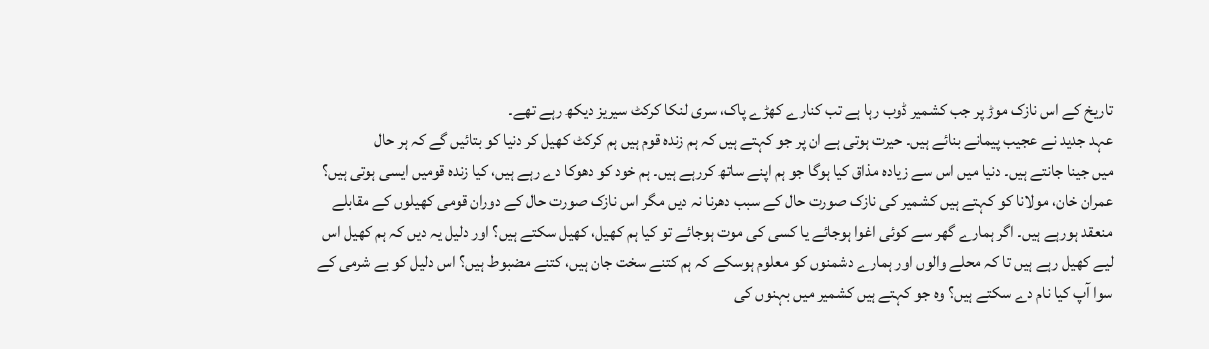تاریخ کے اس نازک موڑ پر جب کشمیر ڈوب رہا ہے تب کنارے کھڑے پاک، سری لنکا کرکٹ سیریز دیکھ رہے تھے۔
عہد جدید نے عجیب پیمانے بنائے ہیں۔ حیرت ہوتی ہے ان پر جو کہتے ہیں کہ ہم زندہ قوم ہیں ہم کرکٹ کھیل کر دنیا کو بتائیں گے کہ ہر حال
میں جینا جانتے ہیں۔ دنیا میں اس سے زیادہ مذاق کیا ہوگا جو ہم اپنے ساتھ کررہے ہیں۔ ہم خود کو دھوکا دے رہے ہیں، کیا زندہ قومیں ایسی ہوتی ہیں؟ عمران خان، مولانا کو کہتے ہیں کشمیر کی نازک صورت حال کے سبب دھرنا نہ دیں مگر اس نازک صورت حال کے دوران قومی کھیلوں کے مقابلے منعقد ہورہے ہیں۔ اگر ہمارے گھر سے کوئی اغوا ہوجائے یا کسی کی موت ہوجائے تو کیا ہم کھیل، کھیل سکتے ہیں؟ اور دلیل یہ دیں کہ ہم کھیل اس لیے کھیل رہے ہیں تا کہ محلے والوں اور ہمارے دشمنوں کو معلوم ہوسکے کہ ہم کتنے سخت جان ہیں، کتنے مضبوط ہیں؟ اس دلیل کو بے شرمی کے سوا آپ کیا نام دے سکتے ہیں؟ وہ جو کہتے ہیں کشمیر میں بہنوں کی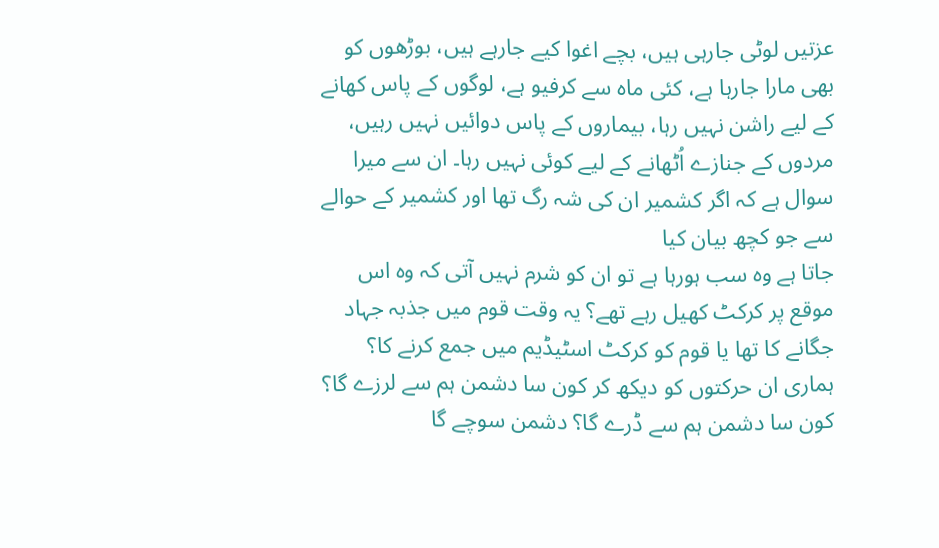عزتیں لوٹی جارہی ہیں، بچے اغوا کیے جارہے ہیں، بوڑھوں کو بھی مارا جارہا ہے، کئی ماہ سے کرفیو ہے، لوگوں کے پاس کھانے کے لیے راشن نہیں رہا، بیماروں کے پاس دوائیں نہیں رہیں، مردوں کے جنازے اُٹھانے کے لیے کوئی نہیں رہا۔ ان سے میرا سوال ہے کہ اگر کشمیر ان کی شہ رگ تھا اور کشمیر کے حوالے سے جو کچھ بیان کیا
جاتا ہے وہ سب ہورہا ہے تو ان کو شرم نہیں آتی کہ وہ اس موقع پر کرکٹ کھیل رہے تھے؟ یہ وقت قوم میں جذبہ جہاد جگانے کا تھا یا قوم کو کرکٹ اسٹیڈیم میں جمع کرنے کا؟ ہماری ان حرکتوں کو دیکھ کر کون سا دشمن ہم سے لرزے گا؟ کون سا دشمن ہم سے ڈرے گا؟ دشمن سوچے گا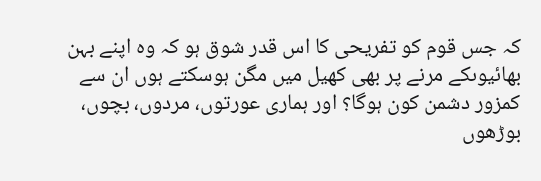کہ جس قوم کو تفریحی کا اس قدر شوق ہو کہ وہ اپنے بہن بھائیوںکے مرنے پر بھی کھیل میں مگن ہوسکتے ہوں ان سے کمزور دشمن کون ہوگا؟ اور ہماری عورتوں، مردوں، بچوں، بوڑھوں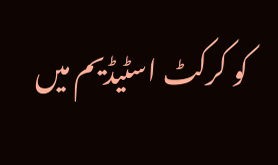کو کرکٹ اسٹیڈیم میں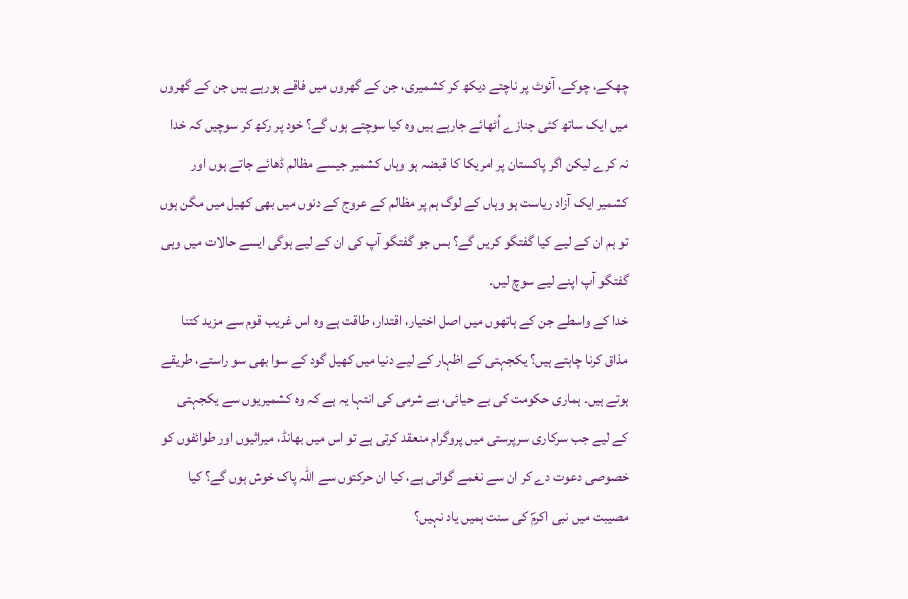چھکے، چوکے، آئوٹ پر ناچتے دیکھ کر کشمیری، جن کے گھروں میں فاقے ہورہے ہیں جن کے گھروں میں ایک ساتھ کئی جنازے اُٹھائے جارہے ہیں وہ کیا سوچتے ہوں گے؟ خود پر رکھ کر سوچیں کہ خدا نہ کرے لیکن اگر پاکستان پر امریکا کا قبضہ ہو وہاں کشمیر جیسے مظالم ڈھائے جاتے ہوں اور کشمیر ایک آزاد ریاست ہو وہاں کے لوگ ہم پر مظالم کے عروج کے دنوں میں بھی کھیل میں مگن ہوں تو ہم ان کے لیے کیا گفتگو کریں گے؟ بس جو گفتگو آپ کی ان کے لیے ہوگی ایسے حالات میں وہی گفتگو آپ اپنے لیے سوچ لیں۔
خدا کے واسطے جن کے ہاتھوں میں اصل اختیار، اقتدار، طاقت ہے وہ اس غریب قوم سے مزید کتنا مذاق کرنا چاہتے ہیں؟ یکجہتی کے اظہار کے لیے دنیا میں کھیل گود کے سوا بھی سو راستے، طریقے ہوتے ہیں۔ ہماری حکومت کی بے حیائی، بے شرمی کی انتہا یہ ہے کہ وہ کشمیریوں سے یکجہتی کے لیے جب سرکاری سرپرستی میں پروگرام منعقد کرتی ہے تو اس میں بھانڈ، میراثیوں اور طوائفوں کو خصوصی دعوت دے کر ان سے نغمے گواتی ہے، کیا ان حرکتوں سے اللہ پاک خوش ہوں گے؟ کیا مصیبت میں نبی اکرمؐ کی سنت ہمیں یاد نہیں؟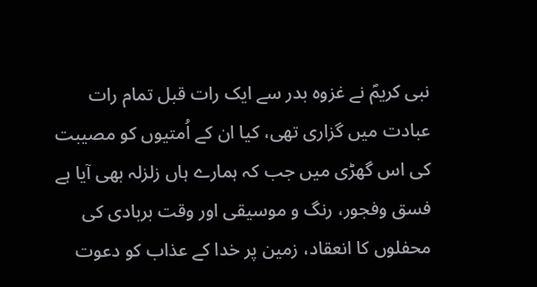نبی کریمؐ نے غزوہ بدر سے ایک رات قبل تمام رات عبادت میں گزاری تھی، کیا ان کے اُمتیوں کو مصیبت کی اس گھڑی میں جب کہ ہمارے ہاں زلزلہ بھی آیا ہے فسق وفجور، رنگ و موسیقی اور وقت بربادی کی محفلوں کا انعقاد، زمین پر خدا کے عذاب کو دعوت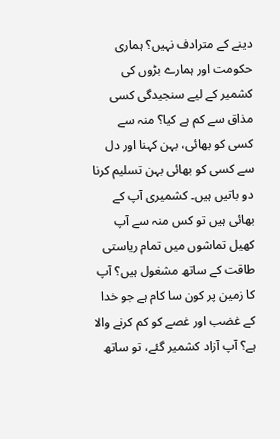دینے کے مترادف نہیں؟ ہماری حکومت اور ہمارے بڑوں کی کشمیر کے لیے سنجیدگی کسی مذاق سے کم ہے کیا؟ منہ سے کسی کو بھائی، بہن کہنا اور دل سے کسی کو بھائی بہن تسلیم کرنا دو باتیں ہیں۔ کشمیری آپ کے بھائی ہیں تو کس منہ سے آپ کھیل تماشوں میں تمام ریاستی طاقت کے ساتھ مشغول ہیں؟ آپ کا زمین پر کون سا کام ہے جو خدا کے غضب اور غصے کو کم کرنے والا ہے؟ آپ آزاد کشمیر گئے، تو ساتھ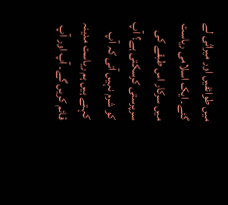میں طوائفیں اور میراثی لے گئے۔ ایک اسلامی ریاست میں سرکار اس طبقے کی سرپرستی کرسکتی ہے؟ آپ کو شرم نہیں آتی کہ آپ کہتے ہیں ہم ریاست مدینہ قائم کریں گے۔ آپ اور آپ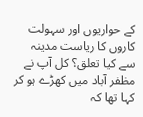کے حواریوں اور سہولت کاروں کا ریاست مدینہ سے کیا تعلق؟ کل آپ نے مظفر آباد میں کھڑے ہو کر کہا تھا کہ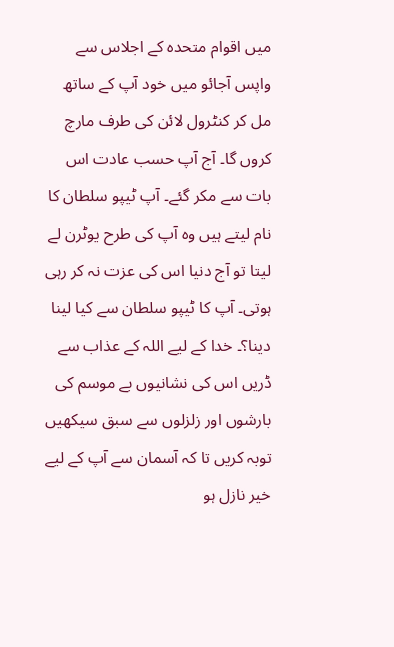میں اقوام متحدہ کے اجلاس سے واپس آجائو میں خود آپ کے ساتھ مل کر کنٹرول لائن کی طرف مارچ کروں گا۔ آج آپ حسب عادت اس بات سے مکر گئے۔ آپ ٹیپو سلطان کا نام لیتے ہیں وہ آپ کی طرح یوٹرن لے لیتا تو آج دنیا اس کی عزت نہ کر رہی ہوتی۔ آپ کا ٹیپو سلطان سے کیا لینا دینا؟۔ خدا کے لیے اللہ کے عذاب سے ڈریں اس کی نشانیوں بے موسم کی بارشوں اور زلزلوں سے سبق سیکھیں توبہ کریں تا کہ آسمان سے آپ کے لیے خیر نازل ہو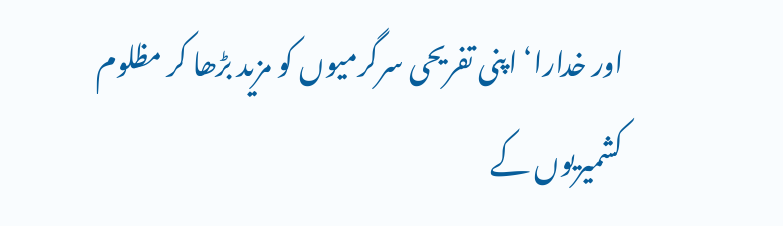اور خدارا‘ اپنی تفریحی سرگرمیوں کو مزید بڑھا کر مظلوم کشمیریوں کے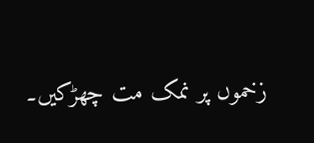زخموں پر نمک مت چھڑکیں۔